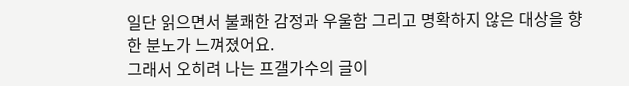일단 읽으면서 불쾌한 감정과 우울함 그리고 명확하지 않은 대상을 향한 분노가 느껴졌어요.
그래서 오히려 나는 프갤가수의 글이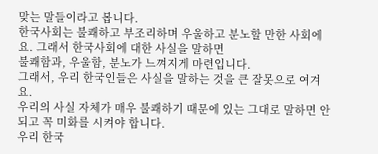맞는 말들이라고 봅니다.
한국사회는 불쾌하고 부조리하며 우울하고 분노할 만한 사회에요. 그래서 한국사회에 대한 사실을 말하면
불쾌함과, 우울함, 분노가 느껴지게 마련입니다.
그래서, 우리 한국인들은 사실을 말하는 것을 큰 잘못으로 여겨요.
우리의 사실 자체가 매우 불쾌하기 때문에 있는 그대로 말하면 안되고 꼭 미화를 시켜야 합니다.
우리 한국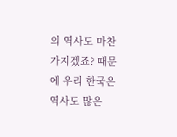의 역사도 마찬가지겠죠? 때문에 우리 한국은 역사도 많은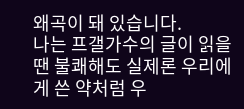왜곡이 돼 있습니다.
나는 프갤가수의 글이 읽을땐 불쾌해도 실제론 우리에게 쓴 약처럼 우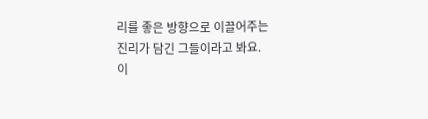리를 좋은 방향으로 이끌어주는
진리가 담긴 그들이라고 봐요.
이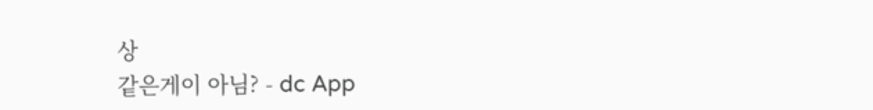상
같은게이 아님? - dc App